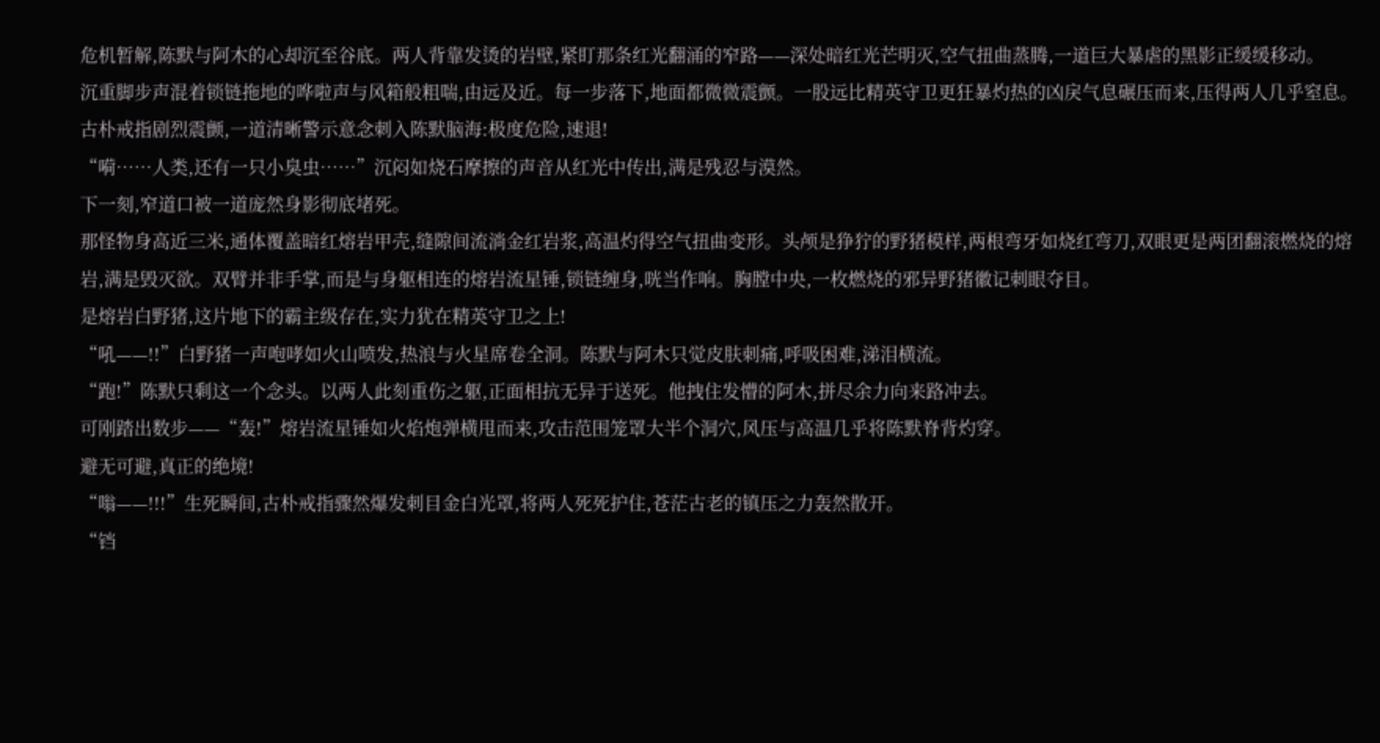危机暂解,陈默与阿木的心却沉至谷底。两人背靠发烫的岩壁,紧盯那条红光翻涌的窄路——深处暗红光芒明灭,空气扭曲蒸腾,一道巨大暴虐的黑影正缓缓移动。
沉重脚步声混着锁链拖地的哗啦声与风箱般粗喘,由远及近。每一步落下,地面都微微震颤。一股远比精英守卫更狂暴灼热的凶戾气息碾压而来,压得两人几乎窒息。
古朴戒指剧烈震颤,一道清晰警示意念刺入陈默脑海:极度危险,速退!
“嗬……人类,还有一只小臭虫……”沉闷如烧石摩擦的声音从红光中传出,满是残忍与漠然。
下一刻,窄道口被一道庞然身影彻底堵死。
那怪物身高近三米,通体覆盖暗红熔岩甲壳,缝隙间流淌金红岩浆,高温灼得空气扭曲变形。头颅是狰狞的野猪模样,两根弯牙如烧红弯刀,双眼更是两团翻滚燃烧的熔岩,满是毁灭欲。双臂并非手掌,而是与身躯相连的熔岩流星锤,锁链缠身,咣当作响。胸膛中央,一枚燃烧的邪异野猪徽记刺眼夺目。
是熔岩白野猪,这片地下的霸主级存在,实力犹在精英守卫之上!
“吼——!!”白野猪一声咆哮如火山喷发,热浪与火星席卷全洞。陈默与阿木只觉皮肤刺痛,呼吸困难,涕泪横流。
“跑!”陈默只剩这一个念头。以两人此刻重伤之躯,正面相抗无异于送死。他拽住发懵的阿木,拼尽余力向来路冲去。
可刚踏出数步——“轰!”熔岩流星锤如火焰炮弹横甩而来,攻击范围笼罩大半个洞穴,风压与高温几乎将陈默脊背灼穿。
避无可避,真正的绝境!
“嗡——!!!”生死瞬间,古朴戒指骤然爆发刺目金白光罩,将两人死死护住,苍茫古老的镇压之力轰然散开。
“铛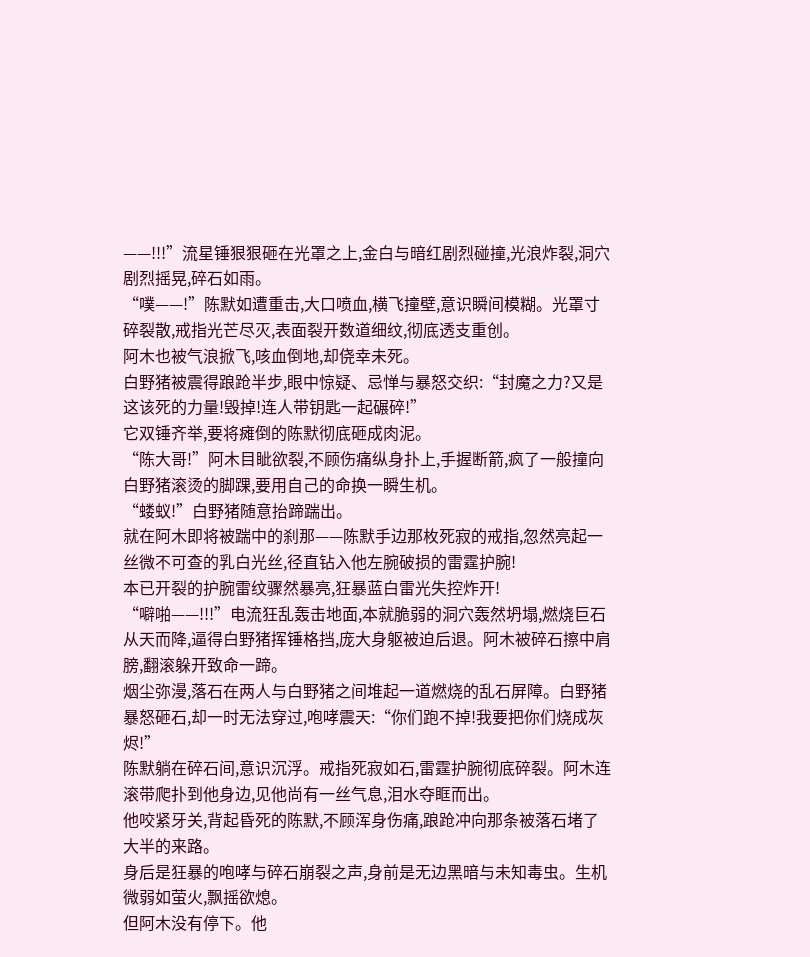——!!!”流星锤狠狠砸在光罩之上,金白与暗红剧烈碰撞,光浪炸裂,洞穴剧烈摇晃,碎石如雨。
“噗——!”陈默如遭重击,大口喷血,横飞撞壁,意识瞬间模糊。光罩寸碎裂散,戒指光芒尽灭,表面裂开数道细纹,彻底透支重创。
阿木也被气浪掀飞,咳血倒地,却侥幸未死。
白野猪被震得踉跄半步,眼中惊疑、忌惮与暴怒交织:“封魔之力?又是这该死的力量!毁掉!连人带钥匙一起碾碎!”
它双锤齐举,要将瘫倒的陈默彻底砸成肉泥。
“陈大哥!”阿木目眦欲裂,不顾伤痛纵身扑上,手握断箭,疯了一般撞向白野猪滚烫的脚踝,要用自己的命换一瞬生机。
“蝼蚁!”白野猪随意抬蹄踹出。
就在阿木即将被踹中的刹那——陈默手边那枚死寂的戒指,忽然亮起一丝微不可查的乳白光丝,径直钻入他左腕破损的雷霆护腕!
本已开裂的护腕雷纹骤然暴亮,狂暴蓝白雷光失控炸开!
“噼啪——!!!”电流狂乱轰击地面,本就脆弱的洞穴轰然坍塌,燃烧巨石从天而降,逼得白野猪挥锤格挡,庞大身躯被迫后退。阿木被碎石擦中肩膀,翻滚躲开致命一蹄。
烟尘弥漫,落石在两人与白野猪之间堆起一道燃烧的乱石屏障。白野猪暴怒砸石,却一时无法穿过,咆哮震天:“你们跑不掉!我要把你们烧成灰烬!”
陈默躺在碎石间,意识沉浮。戒指死寂如石,雷霆护腕彻底碎裂。阿木连滚带爬扑到他身边,见他尚有一丝气息,泪水夺眶而出。
他咬紧牙关,背起昏死的陈默,不顾浑身伤痛,踉跄冲向那条被落石堵了大半的来路。
身后是狂暴的咆哮与碎石崩裂之声,身前是无边黑暗与未知毒虫。生机微弱如萤火,飘摇欲熄。
但阿木没有停下。他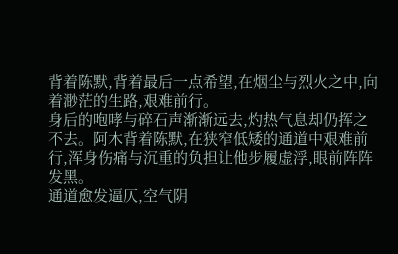背着陈默,背着最后一点希望,在烟尘与烈火之中,向着渺茫的生路,艰难前行。
身后的咆哮与碎石声渐渐远去,灼热气息却仍挥之不去。阿木背着陈默,在狭窄低矮的通道中艰难前行,浑身伤痛与沉重的负担让他步履虚浮,眼前阵阵发黑。
通道愈发逼仄,空气阴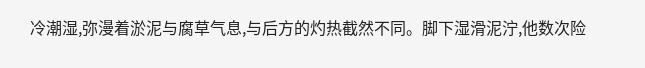冷潮湿,弥漫着淤泥与腐草气息,与后方的灼热截然不同。脚下湿滑泥泞,他数次险